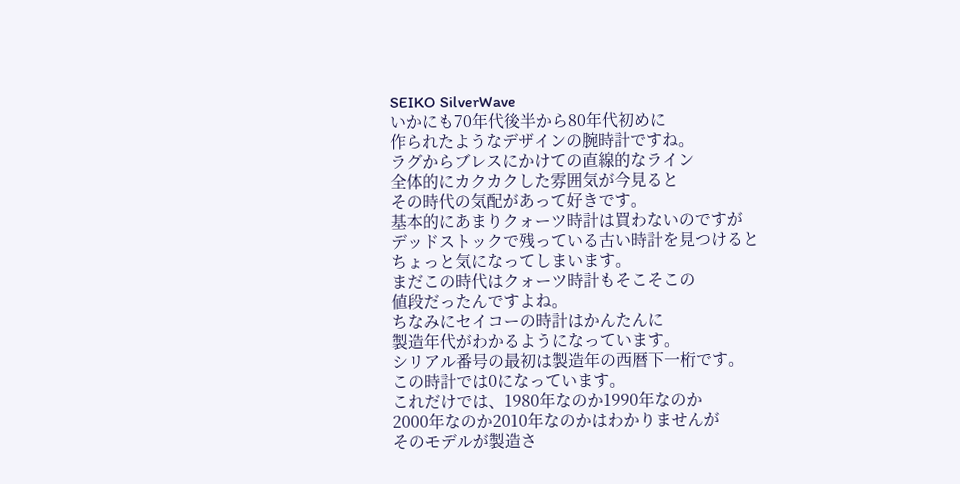SEIKO SilverWave
いかにも70年代後半から80年代初めに
作られたようなデザインの腕時計ですね。
ラグからブレスにかけての直線的なライン
全体的にカクカクした雰囲気が今見ると
その時代の気配があって好きです。
基本的にあまりクォーツ時計は買わないのですが
デッドストックで残っている古い時計を見つけると
ちょっと気になってしまいます。
まだこの時代はクォーツ時計もそこそこの
値段だったんですよね。
ちなみにセイコーの時計はかんたんに
製造年代がわかるようになっています。
シリアル番号の最初は製造年の西暦下一桁です。
この時計では0になっています。
これだけでは、1980年なのか1990年なのか
2000年なのか2010年なのかはわかりませんが
そのモデルが製造さ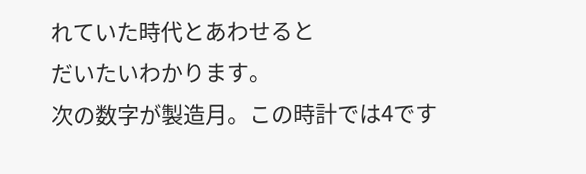れていた時代とあわせると
だいたいわかります。
次の数字が製造月。この時計では4です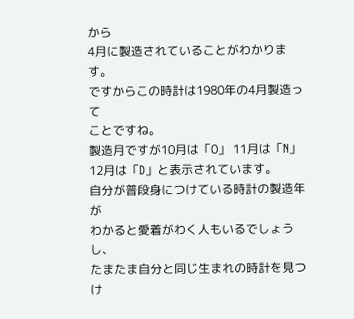から
4月に製造されていることがわかります。
ですからこの時計は1980年の4月製造って
ことですね。
製造月ですが10月は「0」 11月は「N」
12月は「D」と表示されています。
自分が普段身につけている時計の製造年が
わかると愛着がわく人もいるでしょうし、
たまたま自分と同じ生まれの時計を見つけ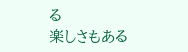る
楽しさもある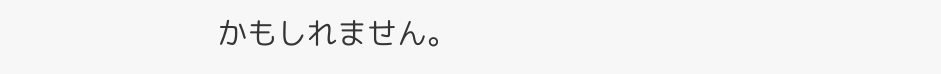かもしれません。